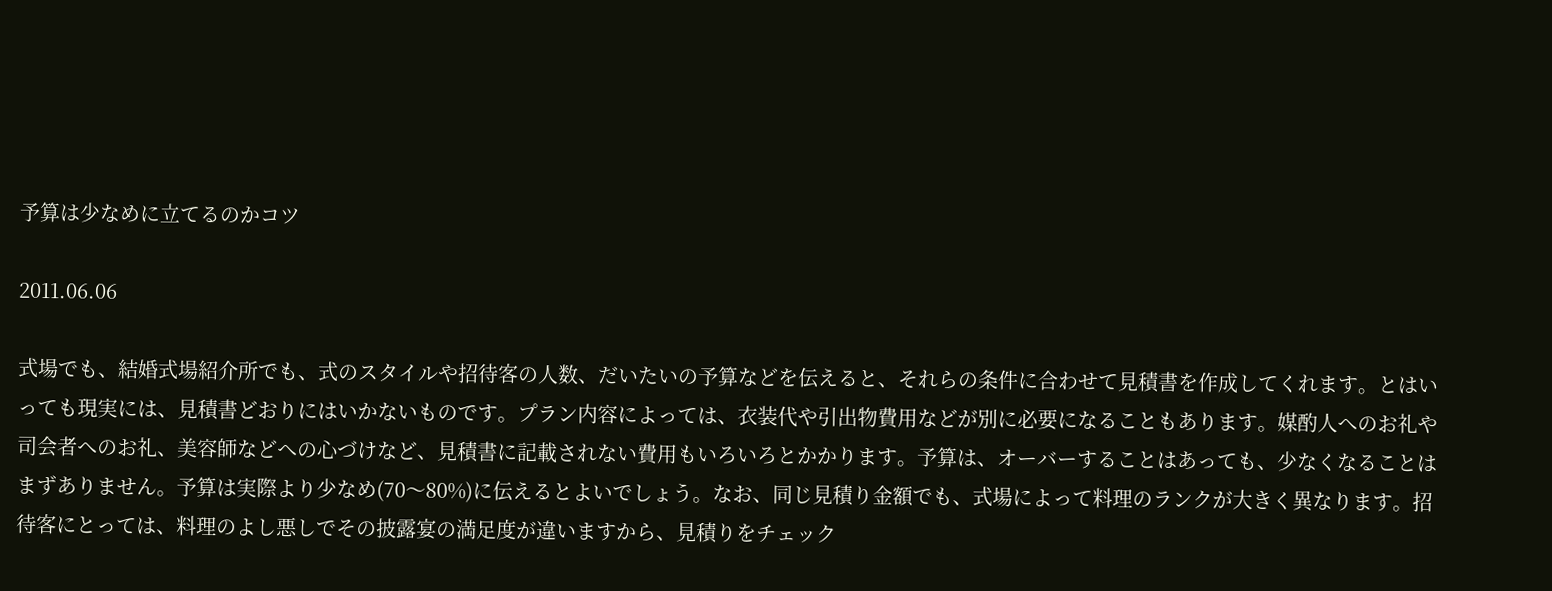予算は少なめに立てるのかコツ

2011.06.06

式場でも、結婚式場紹介所でも、式のスタイルや招待客の人数、だいたいの予算などを伝えると、それらの条件に合わせて見積書を作成してくれます。とはいっても現実には、見積書どおりにはいかないものです。プラン内容によっては、衣装代や引出物費用などが別に必要になることもあります。媒酌人へのお礼や司会者へのお礼、美容師などへの心づけなど、見積書に記載されない費用もいろいろとかかります。予算は、オーバーすることはあっても、少なくなることはまずありません。予算は実際より少なめ(70〜80%)に伝えるとよいでしょう。なお、同じ見積り金額でも、式場によって料理のランクが大きく異なります。招待客にとっては、料理のよし悪しでその披露宴の満足度が違いますから、見積りをチェック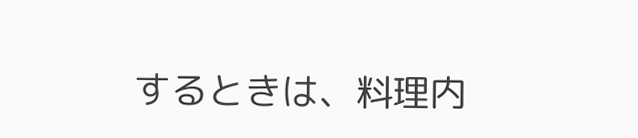するときは、料理内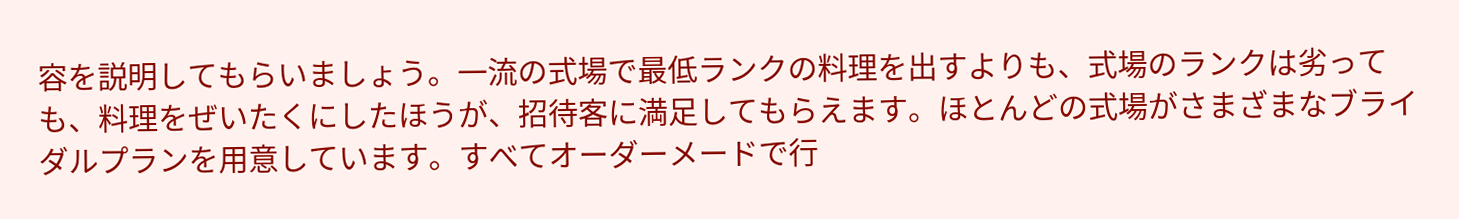容を説明してもらいましょう。一流の式場で最低ランクの料理を出すよりも、式場のランクは劣っても、料理をぜいたくにしたほうが、招待客に満足してもらえます。ほとんどの式場がさまざまなブライダルプランを用意しています。すべてオーダーメードで行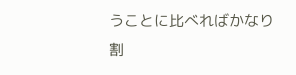うことに比べればかなり割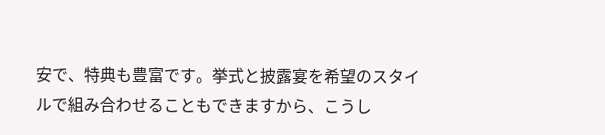安で、特典も豊富です。挙式と披露宴を希望のスタイルで組み合わせることもできますから、こうし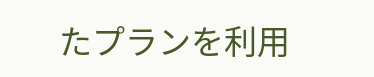たプランを利用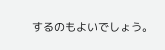するのもよいでしょう。